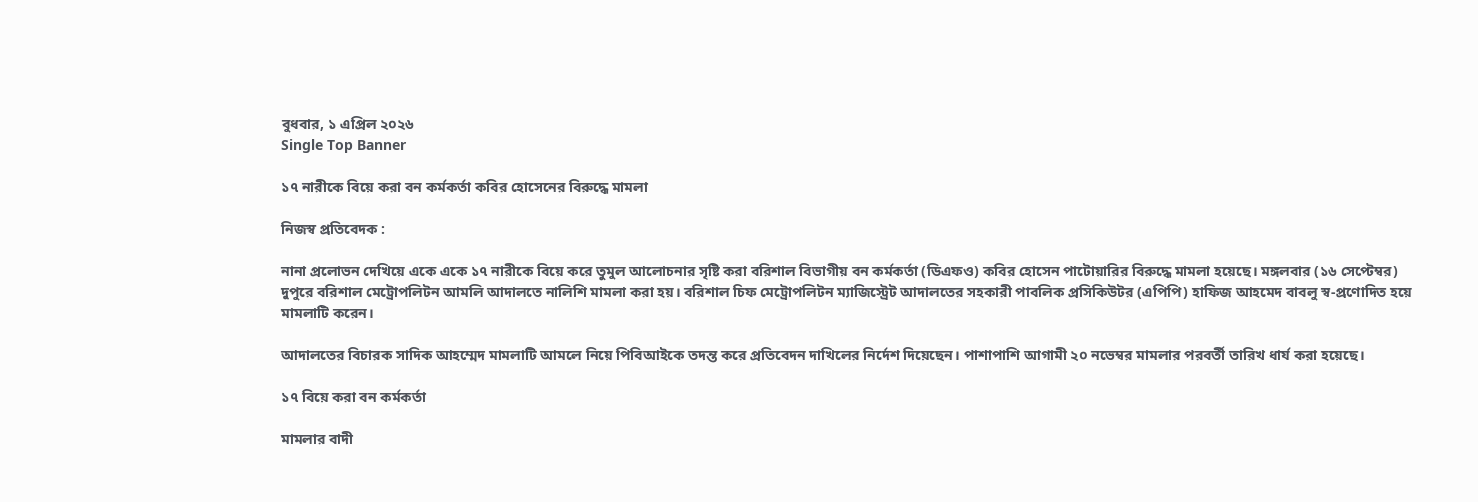বুধবার, ১ এপ্রিল ২০২৬
Single Top Banner

১৭ নারীকে বিয়ে করা বন কর্মকর্তা কবির হোসেনের বিরুদ্ধে মামলা

নিজস্ব প্রতিবেদক :

নানা প্রলোভন দেখিয়ে একে একে ১৭ নারীকে বিয়ে করে তুমুল আলোচনার সৃষ্টি করা বরিশাল বিভাগীয় বন কর্মকর্তা (ডিএফও) কবির হোসেন পাটোয়ারির বিরুদ্ধে মামলা হয়েছে। মঙ্গলবার (১৬ সেপ্টেম্বর) দুপুরে বরিশাল মেট্রোপলিটন আমলি আদালতে নালিশি মামলা করা হয়। বরিশাল চিফ মেট্রোপলিটন ম্যাজিস্ট্রেট আদালতের সহকারী পাবলিক প্রসিকিউটর (এপিপি) হাফিজ আহমেদ বাবলু স্ব-প্রণোদিত হয়ে মামলাটি করেন।

আদালতের বিচারক সাদিক আহম্মেদ মামলাটি আমলে নিয়ে পিবিআইকে তদন্ত করে প্রতিবেদন দাখিলের নির্দেশ দিয়েছেন। পাশাপাশি আগামী ২০ নভেম্বর মামলার পরবর্তী তারিখ ধার্য করা হয়েছে।

১৭ বিয়ে করা বন কর্মকর্তা

মামলার বাদী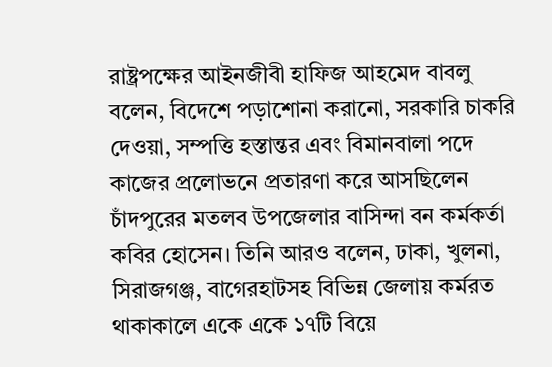রাষ্ট্রপক্ষের আইনজীবী হাফিজ আহমেদ বাবলু বলেন, বিদেশে পড়াশোনা করানো, সরকারি চাকরি দেওয়া, সম্পত্তি হস্তান্তর এবং বিমানবালা পদে কাজের প্রলোভনে প্রতারণা করে আসছিলেন চাঁদপুরের মতলব উপজেলার বাসিন্দা বন কর্মকর্তা কবির হোসেন। তিনি আরও বলেন, ঢাকা, খুলনা, সিরাজগঞ্জ, বাগেরহাটসহ বিভিন্ন জেলায় কর্মরত থাকাকালে একে একে ১৭টি বিয়ে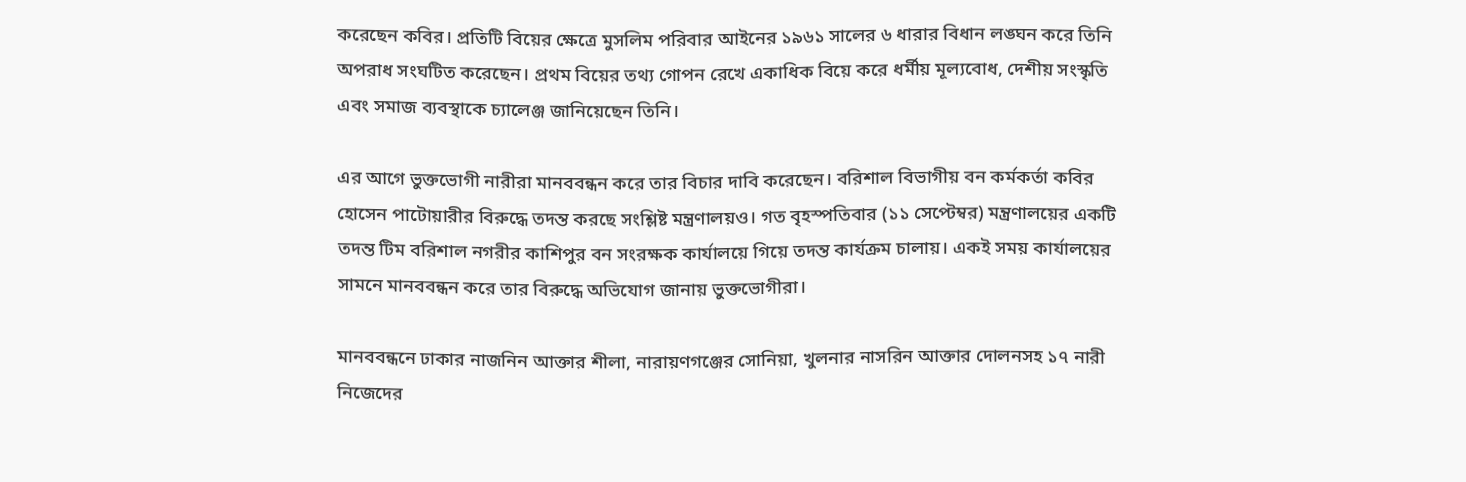করেছেন কবির। প্রতিটি বিয়ের ক্ষেত্রে মুসলিম পরিবার আইনের ১৯৬১ সালের ৬ ধারার বিধান লঙ্ঘন করে তিনি অপরাধ সংঘটিত করেছেন। প্রথম বিয়ের তথ্য গোপন রেখে একাধিক বিয়ে করে ধর্মীয় মূল্যবোধ, দেশীয় সংস্কৃতি এবং সমাজ ব্যবস্থাকে চ্যালেঞ্জ জানিয়েছেন তিনি।

এর আগে ভুক্তভোগী নারীরা মানববন্ধন করে তার বিচার দাবি করেছেন। বরিশাল বিভাগীয় বন কর্মকর্তা কবির হোসেন পাটোয়ারীর বিরুদ্ধে তদন্ত করছে সংশ্লিষ্ট মন্ত্রণালয়ও। গত বৃহস্পতিবার (১১ সেপ্টেম্বর) মন্ত্রণালয়ের একটি তদন্ত টিম বরিশাল নগরীর কাশিপুর বন সংরক্ষক কার্যালয়ে গিয়ে তদন্ত কার্যক্রম চালায়। একই সময় কার্যালয়ের সামনে মানববন্ধন করে তার বিরুদ্ধে অভিযোগ জানায় ভুক্তভোগীরা।

মানববন্ধনে ঢাকার নাজনিন আক্তার শীলা, নারায়ণগঞ্জের সোনিয়া, খুলনার নাসরিন আক্তার দোলনসহ ১৭ নারী নিজেদের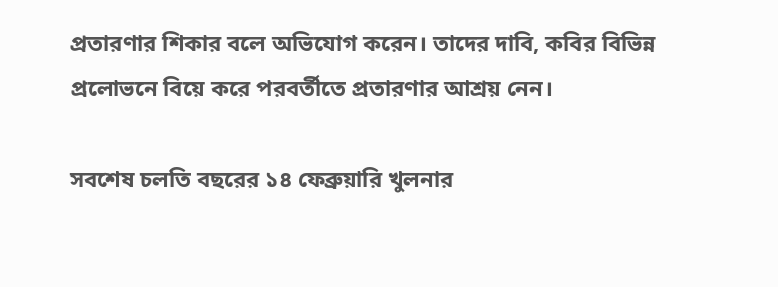প্রতারণার শিকার বলে অভিযোগ করেন। তাদের দাবি, কবির বিভিন্ন প্রলোভনে বিয়ে করে পরবর্তীতে প্রতারণার আশ্রয় নেন।

সবশেষ চলতি বছরের ১৪ ফেব্রুয়ারি খুলনার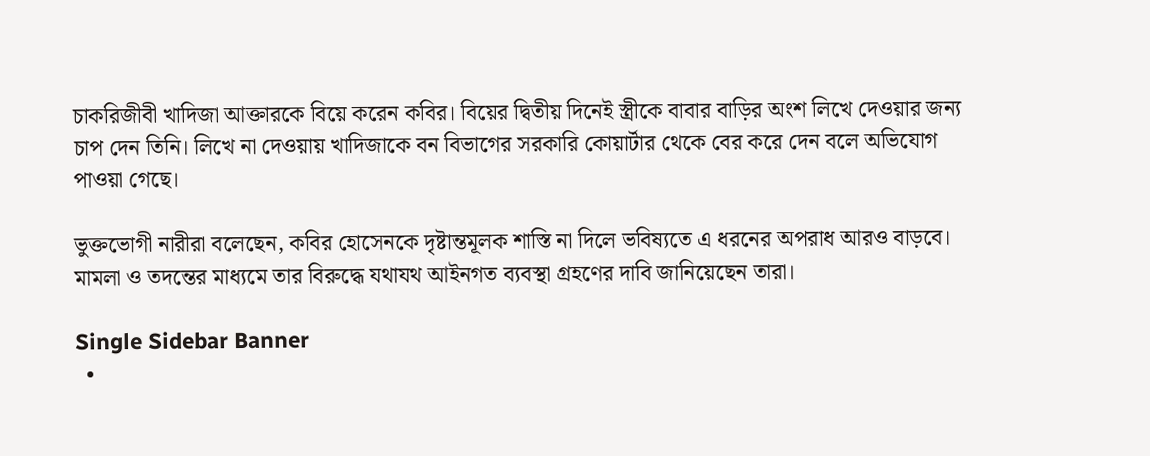চাকরিজীবী খাদিজা আক্তারকে বিয়ে করেন কবির। বিয়ের দ্বিতীয় দিনেই স্ত্রীকে বাবার বাড়ির অংশ লিখে দেওয়ার জন্য চাপ দেন তিনি। লিখে না দেওয়ায় খাদিজাকে বন বিভাগের সরকারি কোয়ার্টার থেকে বের করে দেন বলে অভিযোগ পাওয়া গেছে।

ভুক্তভোগী নারীরা বলেছেন, কবির হোসেনকে দৃষ্টান্তমূলক শাস্তি না দিলে ভবিষ্যতে এ ধরনের অপরাধ আরও বাড়বে। মামলা ও তদন্তের মাধ্যমে তার বিরুদ্ধে যথাযথ আইনগত ব্যবস্থা গ্রহণের দাবি জানিয়েছেন তারা।

Single Sidebar Banner
  •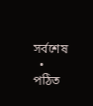সর্বশেষ
  • পঠিত